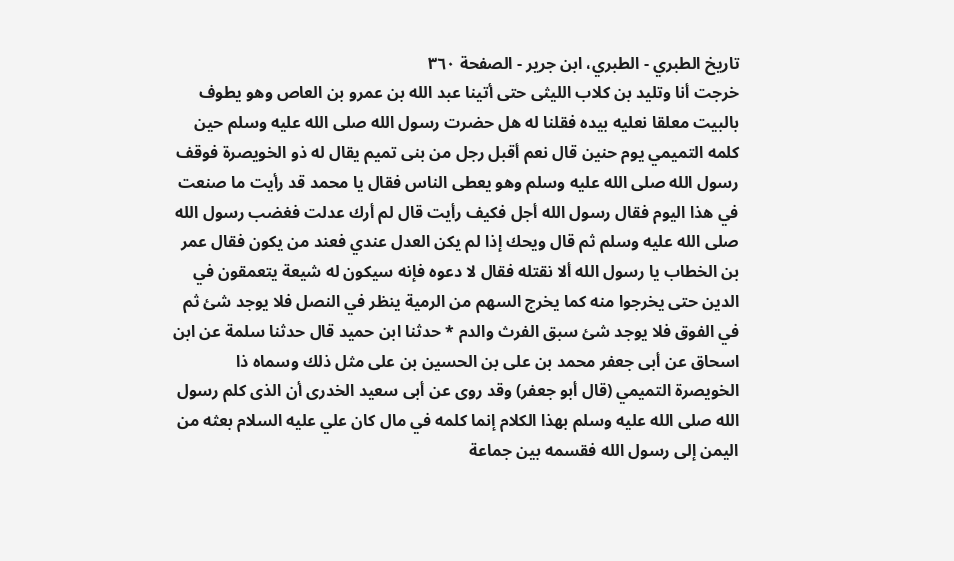تاريخ الطبري - الطبري، ابن جرير - الصفحة ٣٦٠
خرجت أنا وتليد بن كلاب الليثى حتى أتينا عبد الله بن عمرو بن العاص وهو يطوف بالبيت معلقا نعليه بيده فقلنا له هل حضرت رسول الله صلى الله عليه وسلم حين كلمه التميمي يوم حنين قال نعم أقبل رجل من بنى تميم يقال له ذو الخويصرة فوقف رسول الله صلى الله عليه وسلم وهو يعطى الناس فقال يا محمد قد رأيت ما صنعت في هذا اليوم فقال رسول الله أجل فكيف رأيت قال لم أرك عدلت فغضب رسول الله صلى الله عليه وسلم ثم قال ويحك إذا لم يكن العدل عندي فعند من يكون فقال عمر بن الخطاب يا رسول الله ألا نقتله فقال لا دعوه فإنه سيكون له شيعة يتعمقون في الدين حتى يخرجوا منه كما يخرج السهم من الرمية ينظر في النصل فلا يوجد شئ ثم في الفوق فلا يوجد شئ سبق الفرث والدم * حدثنا ابن حميد قال حدثنا سلمة عن ابن اسحاق عن أبى جعفر محمد بن على بن الحسين بن على مثل ذلك وسماه ذا الخويصرة التميمي (قال أبو جعفر) وقد روى عن أبى سعيد الخدرى أن الذى كلم رسول الله صلى الله عليه وسلم بهذا الكلام إنما كلمه في مال كان علي عليه السلام بعثه من اليمن إلى رسول الله فقسمه بين جماعة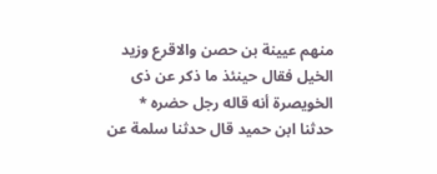منهم عيينة بن حصن والاقرع وزيد الخيل فقال حينئذ ما ذكر عن ذى الخويصرة أنه قاله رجل حضره * حدثنا ابن حميد قال حدثنا سلمة عن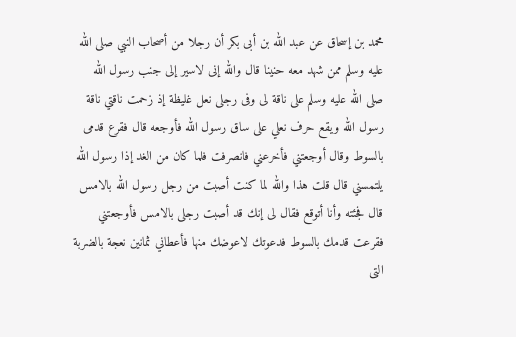محمد بن إسحاق عن عبد الله بن أبى بكر أن رجلا من أصحاب النبي صلى الله عليه وسلم ممن شهد معه حنينا قال والله إنى لاسير إلى جنب رسول الله صلى الله عليه وسلم على ناقة لى وفى رجلى نعل غليظة إذ زحمت ناقتي ناقة رسول الله ويقع حرف نعلي على ساق رسول الله فأوجعه قال فقرع قدمى بالسوط وقال أوجعتني فأخرعني فانصرفت فلما كان من الغد إذا رسول الله يلتمسني قال قلت هذا والله لما كنت أصبت من رجل رسول الله بالامس قال فجئته وأنا أتوقع فقال لى إنك قد أصبت رجلى بالامس فأوجعتني فقرعت قدمك بالسوط فدعوتك لاعوضك منها فأعطاني ثمانين نعجة بالضربة التى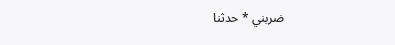ضربني * حدثنا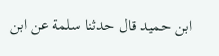ابن حميد قال حدثنا سلمة عن ابن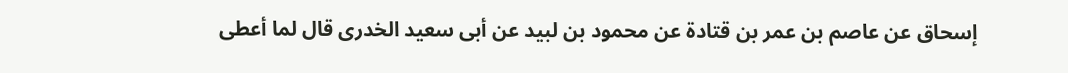إسحاق عن عاصم بن عمر بن قتادة عن محمود بن لبيد عن أبى سعيد الخدرى قال لما أعطى